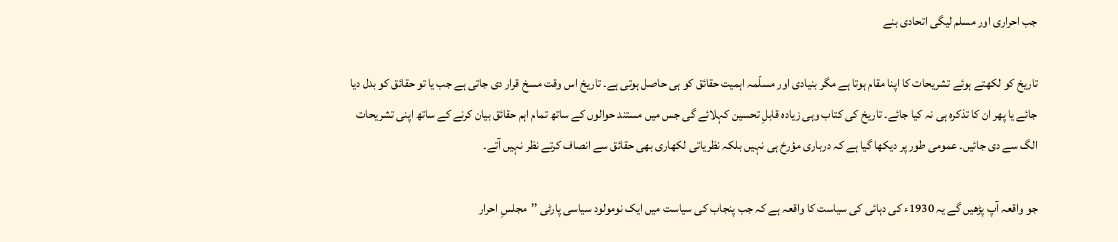جب احراری اور مسلم لیگی اتحادی بنے

تاریخ کو لکھتے ہوئے تشریحات کا اپنا مقام ہوتا ہے مگر بنیادی اور مسلّمہ اہمیت حقائق کو ہی حاصل ہوتی ہے۔ تاریخ اس وقت مسخ قرار دی جاتی ہے جب یا تو حقائق کو بدل دیا جائے یا پھر ان کا تذکرہ ہی نہ کیا جائے۔ تاریخ کی کتاب وہی زیادہ قابلِ تحسین کہلائے گی جس میں مستند حوالوں کے ساتھ تمام اہم حقائق بیان کرنے کے ساتھ اپنی تشریحات الگ سے دی جائیں۔ عمومی طور پر دیکھا گیا ہے کہ درباری مؤرخ ہی نہیں بلکہ نظریاتی لکھاری بھی حقائق سے انصاف کرتے نظر نہیں آتے۔

جو واقعہ آپ پڑھیں گے یہ 1930ء کی دہائی کی سیاست کا واقعہ ہے کہ جب پنجاب کی سیاست میں ایک نومولود سیاسی پارٹی ’’مجلسِ احرار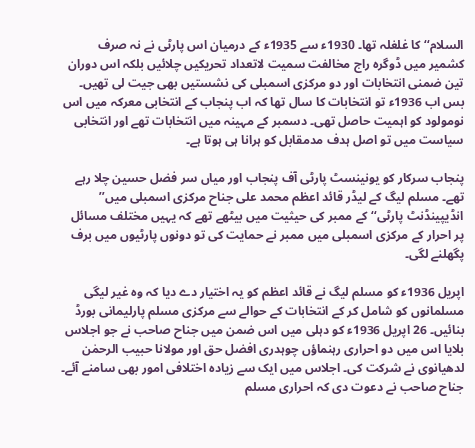السلام‘‘ کا غلغلہ تھا۔ 1930ء سے 1935ء کے درمیان اس پارٹی نے نہ صرف کشمیر میں ڈوگرہ راج مخالفت سمیت لاتعداد تحریکیں چلائیں بلکہ اس دوران تین ضمنی انتخابات اور دو مرکزی اسمبلی کی نشستیں بھی جیت لی تھیں۔ بس اب 1936ء تو انتخابات کا سال تھا کہ اب پنجاب کے انتخابی معرکہ میں اس نومولود کو اہمیت حاصل تھی۔ دسمبر کے مہینہ میں انتخابات تھے اور انتخابی سیاست میں تو اصل ہدف مدمقابل کو ہرانا ہی ہوتا ہے۔

پنجاب سرکار کو یونینسٹ پارٹی آف پنجاب اور میاں سر فضل حسین چلا رہے تھے۔ مسلم لیگ کے لیڈر قائد اعظم محمد علی جناح مرکزی اسمبلی میں’’ انڈیپینڈنٹ پارٹی‘‘ کے ممبر کی حیثیت میں بیٹھے تھے کہ یہیں مختلف مسائل پر احرار کے مرکزی اسمبلی میں ممبر نے حمایت کی تو دونوں پارٹیوں میں برف پگھلنے لگی۔

اپریل 1936ء کو مسلم لیگ نے قائد اعظم کو یہ اختیار دے دیا کہ وہ غیر لیگی مسلمانوں کو شامل کر کے انتخابات کے حوالے سے مرکزی مسلم پارلیمانی بورڈ بنائیں۔ 26 اپریل 1936ء کو دہلی میں اس ضمن میں جناح صاحب نے جو اجلاس بلایا اس میں دو احراری رہنماؤں چوہدری افضل حق اور مولانا حبیب الرحمٰن لدھیانوی نے شرکت کی۔ اجلاس میں ایک سے زیادہ اختلافی امور بھی سامنے آئے۔ جناح صاحب نے دعوت دی کہ احراری مسلم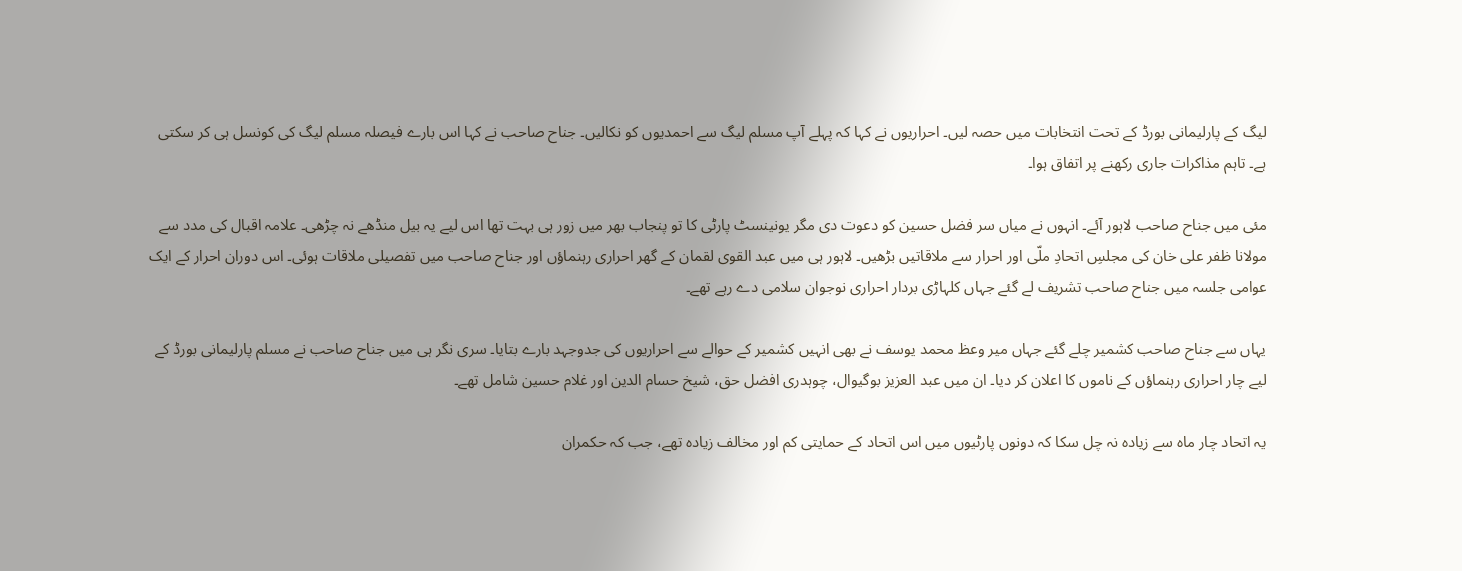لیگ کے پارلیمانی بورڈ کے تحت انتخابات میں حصہ لیں۔ احراریوں نے کہا کہ پہلے آپ مسلم لیگ سے احمدیوں کو نکالیں۔ جناح صاحب نے کہا اس بارے فیصلہ مسلم لیگ کی کونسل ہی کر سکتی ہے۔ تاہم مذاکرات جاری رکھنے پر اتفاق ہوا۔

مئی میں جناح صاحب لاہور آئے۔ انہوں نے میاں سر فضل حسین کو دعوت دی مگر یونینسٹ پارٹی کا تو پنجاب بھر میں زور ہی بہت تھا اس لیے یہ بیل منڈھے نہ چڑھی۔ علامہ اقبال کی مدد سے مولانا ظفر علی خان کی مجلسِ اتحادِ ملّی اور احرار سے ملاقاتیں بڑھیں۔ لاہور ہی میں عبد القوی لقمان کے گھر احراری رہنماؤں اور جناح صاحب میں تفصیلی ملاقات ہوئی۔ اس دوران احرار کے ایک عوامی جلسہ میں جناح صاحب تشریف لے گئے جہاں کلہاڑی بردار احراری نوجوان سلامی دے رہے تھے۔

یہاں سے جناح صاحب کشمیر چلے گئے جہاں میر وعظ محمد یوسف نے بھی انہیں کشمیر کے حوالے سے احراریوں کی جدوجہد بارے بتایا۔ سری نگر ہی میں جناح صاحب نے مسلم پارلیمانی بورڈ کے لیے چار احراری رہنماؤں کے ناموں کا اعلان کر دیا۔ ان میں عبد العزیز بوگیوال، چوہدری افضل حق، شیخ حسام الدین اور غلام حسین شامل تھے۔

یہ اتحاد چار ماہ سے زیادہ نہ چل سکا کہ دونوں پارٹیوں میں اس اتحاد کے حمایتی کم اور مخالف زیادہ تھے، جب کہ حکمران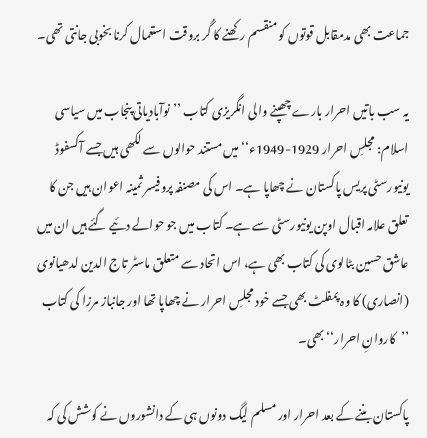جماعت بھی مدمقابل قوتوں کو منقسم رکھنے کا گُر بروقت استعمال کرنا بخوبی جانتی تھی۔

یہ سب باتیں احرار بارے چھپنے والی انگریزی کتاب ’’نوآبادیاتی پنجاب میں سیاسی اسلام: مجلسِ احرار 1929-1949ء‘‘ میں مستند حوالوں سے لکھی ہیں جسے آکسفوڈ یونیورسٹی پریس پاکستان نے چھاپا ہے۔ اس کی مصنفہ پروفیسر ثمینہ اعوان ہیں جن کا تعلق علامہ اقبال اوپن یونیورسٹی سے ہے۔ کتاب میں جو حوالے دئیے گئے ہیں ان میں عاشق حسین بٹالوی کی کتاب بھی ہے، اس اتحاد سے متعلق ماسٹر تاج الدین لدھیانوی (انصاری) کا وہ پمفلٹ بھی جسے خود مجلسِ احرار نے چھاپا تھا اور جانباز مرزا کی کتاب ’’کاروانِ احرار‘‘ بھی۔

پاکستان بننے کے بعد احرار اور مسلم لیگ دونوں ہی کے دانشوروں نے کوشش کی کہ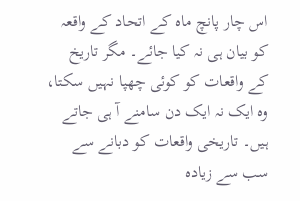اس چار پانچ ماہ کے اتحاد کے واقعہ کو بیان ہی نہ کیا جائے۔ مگر تاریخ کے واقعات کو کوئی چھپا نہیں سکتا، وہ ایک نہ ایک دن سامنے آ ہی جاتے ہیں۔ تاریخی واقعات کو دبانے سے سب سے زیادہ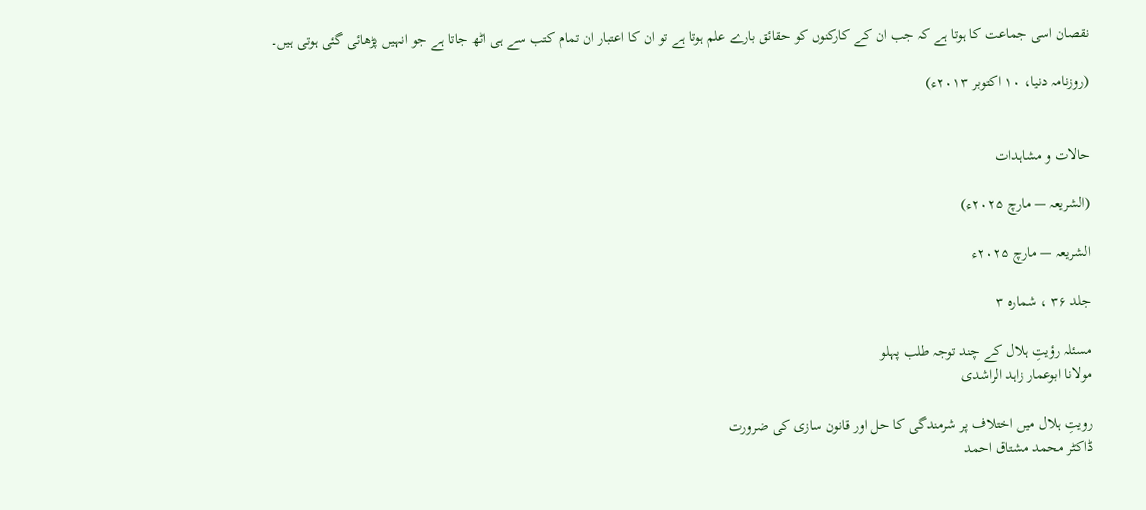نقصان اسی جماعت کا ہوتا ہے کہ جب ان کے کارکنوں کو حقائق بارے علم ہوتا ہے تو ان کا اعتبار ان تمام کتب سے ہی اٹھ جاتا ہے جو انہیں پڑھائی گئی ہوتی ہیں۔

(روزنامہ دنیا، ۱۰ اکتوبر ۲۰۱۳ء)


حالات و مشاہدات

(الشریعہ — مارچ ۲۰۲۵ء)

الشریعہ — مارچ ۲۰۲۵ء

جلد ۳۶ ، شمارہ ۳

مسئلہ رؤیتِ ہلال کے چند توجہ طلب پہلو
مولانا ابوعمار زاہد الراشدی

رویتِ ہلال میں اختلاف پر شرمندگی کا حل اور قانون سازی کی ضرورت
ڈاکٹر محمد مشتاق احمد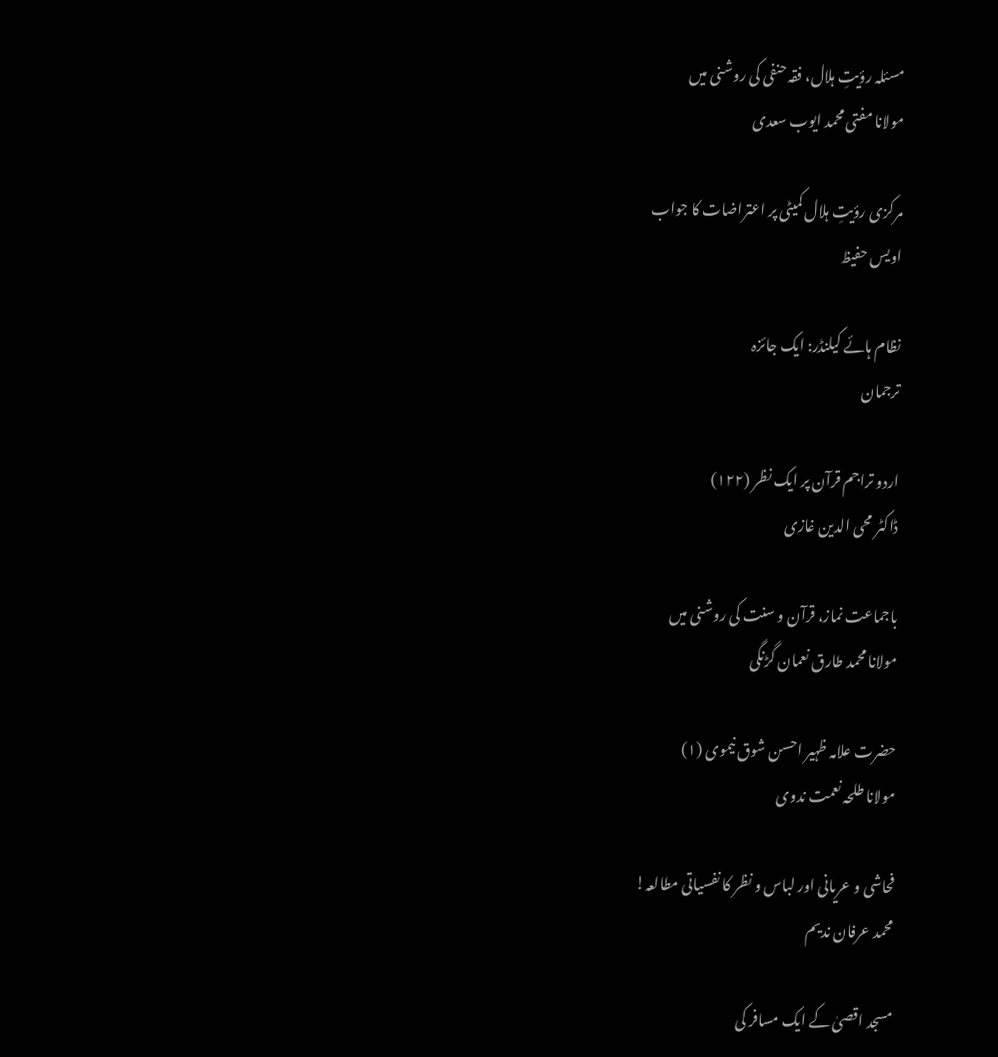مسئلہ رؤیتِ ہلال، فقہ حنفی کی روشنی میں
مولانا مفتی محمد ایوب سعدی

مرکزی رؤیتِ ہلال کمیٹی پر اعتراضات کا جواب
اویس حفیظ

نظام ہائے کیلنڈر: ایک جائزہ
ترجمان

اردو تراجم قرآن پر ایک نظر (۱۲۲)
ڈاکٹر محی الدین غازی

باجماعت نماز، قرآن و سنت کی روشنی میں
مولانا محمد طارق نعمان گڑنگی

حضرت علامہ ظہیر احسن شوق نیموی (۱)
مولانا طلحہ نعمت ندوی

فحاشی و عریانی اور لباس و نظر کا نفسیاتی مطالعہ!
محمد عرفان ندیم

مسجد اقصیٰ کے ایک مسافر کی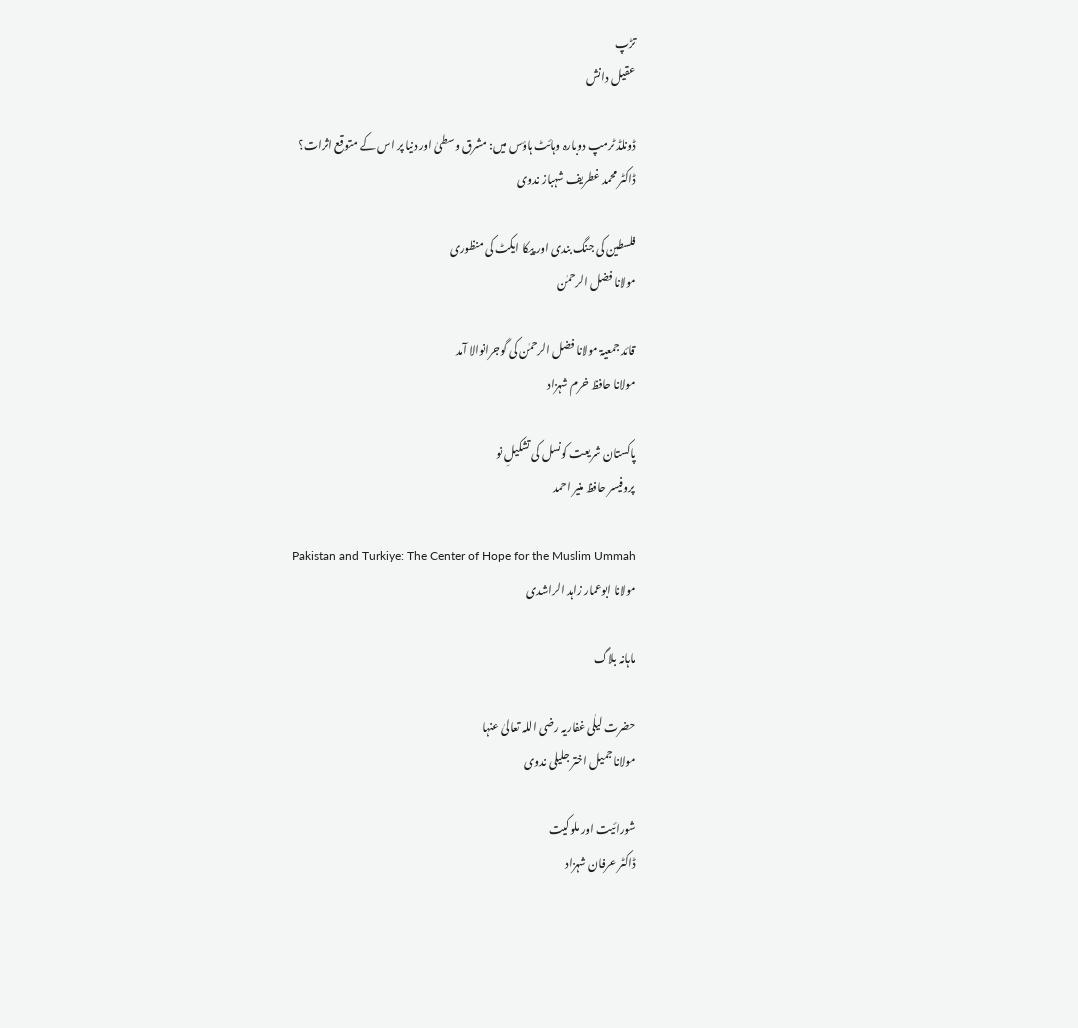تڑپ
عقیل دانش

ڈونلڈ ٹرمپ دوبارہ وہائٹ ہاؤس میں: مشرق وسطیٰ اور دنیا پر اس کے متوقع اثرات؟
ڈاکٹر محمد غطریف شہباز ندوی

فلسطین کی جنگ بندی اور پیکا ایکٹ کی منظوری
مولانا فضل الرحمٰن

قائد جمعیۃ مولانا فضل الرحمٰن کی گوجرانوالا آمد
مولانا حافظ خرم شہزاد

پاکستان شریعت کونسل کی تشکیلِ نو
پروفیسر حافظ منیر احمد

Pakistan and Turkiye: The Center of Hope for the Muslim Ummah
مولانا ابوعمار زاہد الراشدی

ماہانہ بلاگ

حضرت لیلٰی غفاریہ رضی اللہ تعالیٰ عنہا
مولانا جمیل اختر جلیلی ندوی

شورائیت اور ملوکیت
ڈاکٹر عرفان شہزاد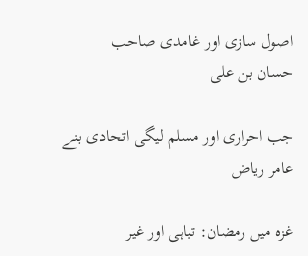اصول سازى اور غامدى صاحب
حسان بن علی

جب احراری اور مسلم لیگی اتحادی بنے
عامر ریاض

غزہ میں رمضان: تباہی اور غیر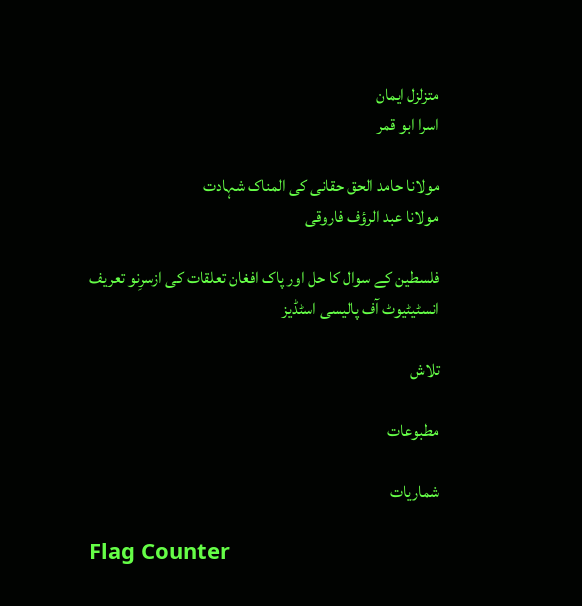متزلزل ایمان
اسرا ابو قمر

مولانا حامد الحق حقانی کی المناک شہادت
مولانا عبد الرؤف فاروقی

فلسطین کے سوال کا حل اور پاک افغان تعلقات کی ازسرِنو تعریف
انسٹیٹیوٹ آف پالیسی اسٹڈیز

تلاش

مطبوعات

شماریات

Flag Counter